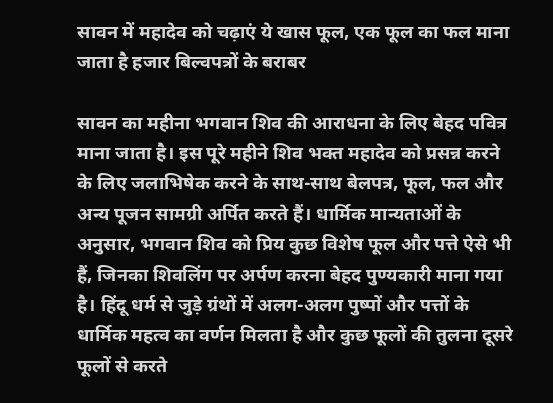सावन में महादेव को चढ़ाएं ये खास फूल, एक फूल का फल माना जाता है हजार बिल्वपत्रों के बराबर

सावन का महीना भगवान शिव की आराधना के लिए बेहद पवित्र माना जाता है। इस पूरे महीने शिव भक्त महादेव को प्रसन्न करने के लिए जलाभिषेक करने के साथ-साथ बेलपत्र, फूल, फल और अन्य पूजन सामग्री अर्पित करते हैं। धार्मिक मान्यताओं के अनुसार, भगवान शिव को प्रिय कुछ विशेष फूल और पत्ते ऐसे भी हैं, जिनका शिवलिंग पर अर्पण करना बेहद पुण्यकारी माना गया है। हिंदू धर्म से जुड़े ग्रंथों में अलग-अलग पुष्पों और पत्तों के धार्मिक महत्व का वर्णन मिलता है और कुछ फूलों की तुलना दूसरे फूलों से करते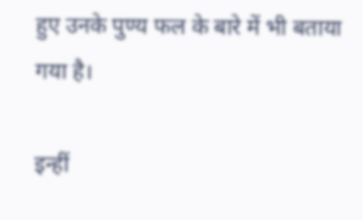हुए उनके पुण्य फल के बारे में भी बताया गया है।

इन्हीं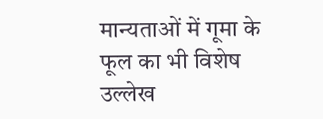मान्यताओं में गूमा के फूल का भी विशेष उल्लेख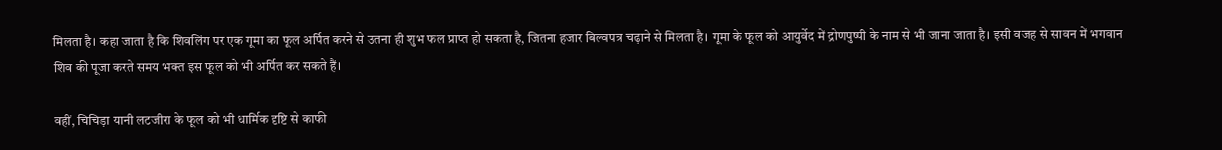मिलता है। कहा जाता है कि शिवलिंग पर एक गूमा का फूल अर्पित करने से उतना ही शुभ फल प्राप्त हो सकता है, जितना हजार बिल्वपत्र चढ़ाने से मिलता है। गूमा के फूल को आयुर्वेद में द्रोणपुष्पी के नाम से भी जाना जाता है। इसी वजह से सावन में भगवान शिव की पूजा करते समय भक्त इस फूल को भी अर्पित कर सकते हैं।

वहीं, चिचिड़ा यानी लटजीरा के फूल को भी धार्मिक दृष्टि से काफी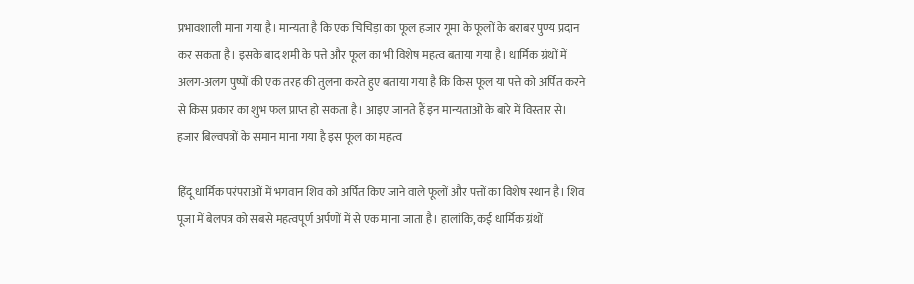प्रभावशाली माना गया है। मान्यता है कि एक चिचिड़ा का फूल हजार गूमा के फूलों के बराबर पुण्य प्रदान कर सकता है। इसके बाद शमी के पत्ते और फूल का भी विशेष महत्व बताया गया है। धार्मिक ग्रंथों में अलग-अलग पुष्पों की एक तरह की तुलना करते हुए बताया गया है कि किस फूल या पत्ते को अर्पित करने से किस प्रकार का शुभ फल प्राप्त हो सकता है। आइए जानते हैं इन मान्यताओं के बारे में विस्तार से।
हजार बिल्वपत्रों के समान माना गया है इस फूल का महत्व

हिंदू धार्मिक परंपराओं में भगवान शिव को अर्पित किए जाने वाले फूलों और पत्तों का विशेष स्थान है। शिव पूजा में बेलपत्र को सबसे महत्वपूर्ण अर्पणों में से एक माना जाता है। हालांकि, कई धार्मिक ग्रंथों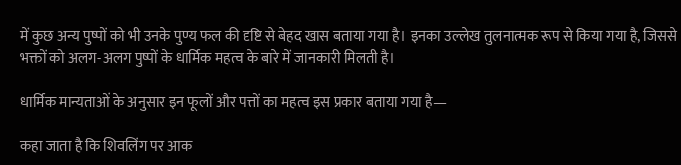में कुछ अन्य पुष्पों को भी उनके पुण्य फल की दृष्टि से बेहद खास बताया गया है। इनका उल्लेख तुलनात्मक रूप से किया गया है, जिससे भक्तों को अलग-अलग पुष्पों के धार्मिक महत्व के बारे में जानकारी मिलती है।

धार्मिक मान्यताओं के अनुसार इन फूलों और पत्तों का महत्व इस प्रकार बताया गया है—

कहा जाता है कि शिवलिंग पर आक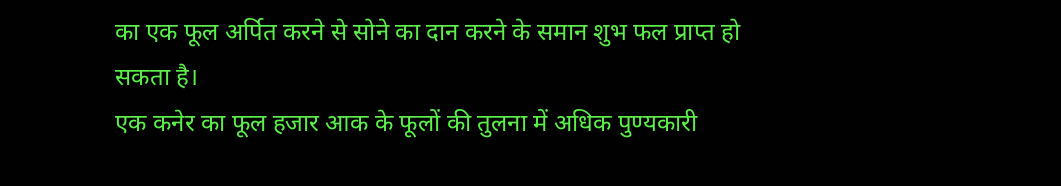का एक फूल अर्पित करने से सोने का दान करने के समान शुभ फल प्राप्त हो सकता है।
एक कनेर का फूल हजार आक के फूलों की तुलना में अधिक पुण्यकारी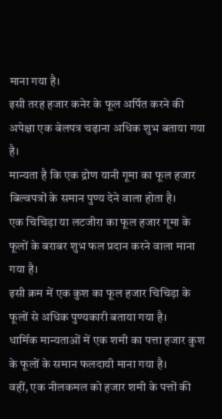माना गया है।
इसी तरह हजार कनेर के फूल अर्पित करने की अपेक्षा एक बेलपत्र चढ़ाना अधिक शुभ बताया गया है।
मान्यता है कि एक द्रोण यानी गूमा का फूल हजार बिल्वपत्रों के समान पुण्य देने वाला होता है।
एक चिचिड़ा या लटजीरा का फूल हजार गूमा के फूलों के बराबर शुभ फल प्रदान करने वाला माना गया है।
इसी क्रम में एक कुश का फूल हजार चिचिड़ा के फूलों से अधिक पुण्यकारी बताया गया है।
धार्मिक मान्यताओं में एक शमी का पत्ता हजार कुश के फूलों के समान फलदायी माना गया है।
वहीं, एक नीलकमल को हजार शमी के पत्तों की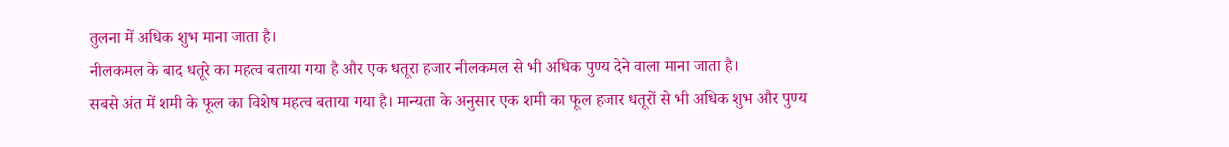तुलना में अधिक शुभ माना जाता है।
नीलकमल के बाद धतूरे का महत्व बताया गया है और एक धतूरा हजार नीलकमल से भी अधिक पुण्य देने वाला माना जाता है।
सबसे अंत में शमी के फूल का विशेष महत्व बताया गया है। मान्यता के अनुसार एक शमी का फूल हजार धतूरों से भी अधिक शुभ और पुण्य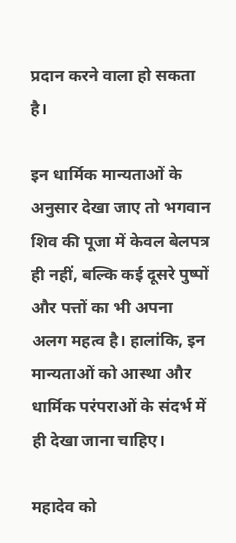प्रदान करने वाला हो सकता है।

इन धार्मिक मान्यताओं के अनुसार देखा जाए तो भगवान शिव की पूजा में केवल बेलपत्र ही नहीं, बल्कि कई दूसरे पुष्पों और पत्तों का भी अपना अलग महत्व है। हालांकि, इन मान्यताओं को आस्था और धार्मिक परंपराओं के संदर्भ में ही देखा जाना चाहिए।

महादेव को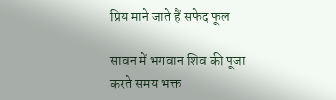प्रिय माने जाते हैं सफेद फूल

सावन में भगवान शिव की पूजा करते समय भक्त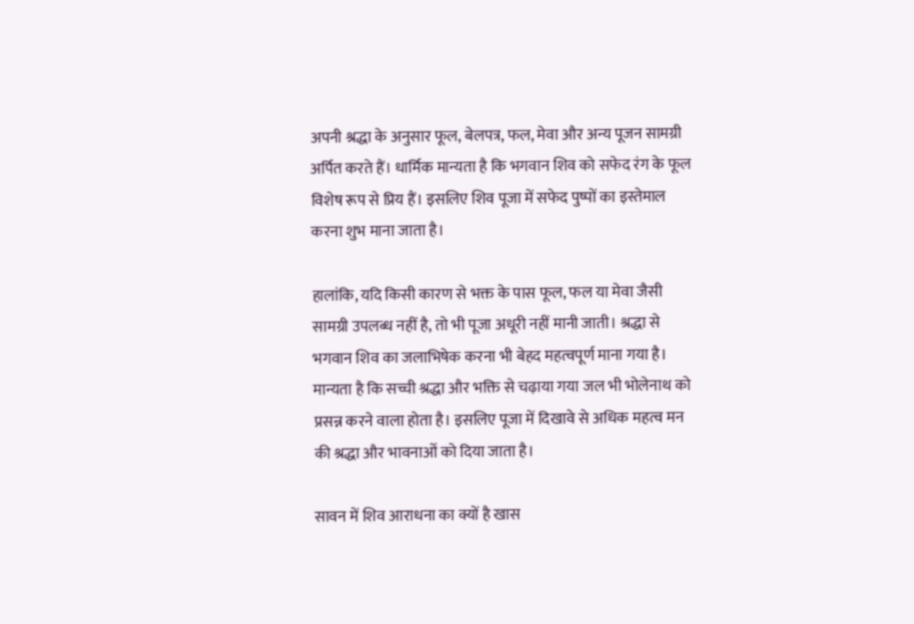अपनी श्रद्धा के अनुसार फूल, बेलपत्र, फल, मेवा और अन्य पूजन सामग्री अर्पित करते हैं। धार्मिक मान्यता है कि भगवान शिव को सफेद रंग के फूल विशेष रूप से प्रिय हैं। इसलिए शिव पूजा में सफेद पुष्पों का इस्तेमाल करना शुभ माना जाता है।

हालांकि, यदि किसी कारण से भक्त के पास फूल, फल या मेवा जैसी सामग्री उपलब्ध नहीं है, तो भी पूजा अधूरी नहीं मानी जाती। श्रद्धा से भगवान शिव का जलाभिषेक करना भी बेहद महत्वपूर्ण माना गया है। मान्यता है कि सच्ची श्रद्धा और भक्ति से चढ़ाया गया जल भी भोलेनाथ को प्रसन्न करने वाला होता है। इसलिए पूजा में दिखावे से अधिक महत्व मन की श्रद्धा और भावनाओं को दिया जाता है।

सावन में शिव आराधना का क्यों है खास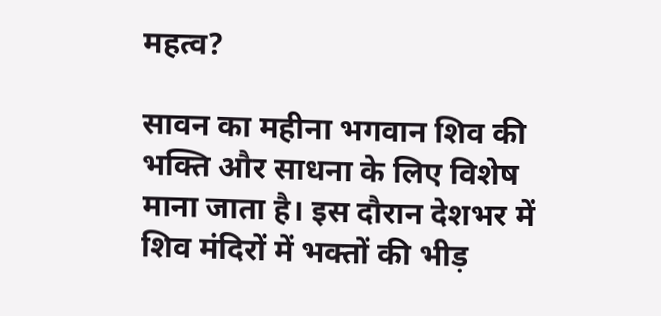महत्व?

सावन का महीना भगवान शिव की भक्ति और साधना के लिए विशेष माना जाता है। इस दौरान देशभर में शिव मंदिरों में भक्तों की भीड़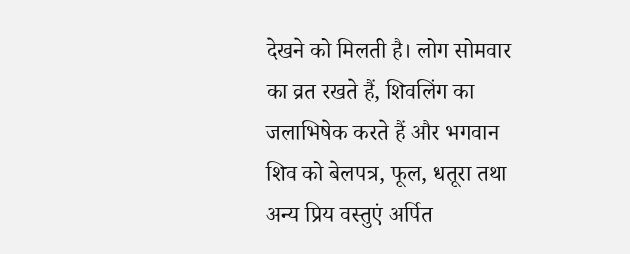देखने को मिलती है। लोग सोमवार का व्रत रखते हैं, शिवलिंग का जलाभिषेक करते हैं और भगवान शिव को बेलपत्र, फूल, धतूरा तथा अन्य प्रिय वस्तुएं अर्पित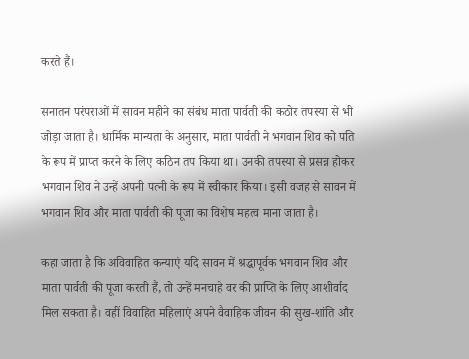करते हैं।

सनातन परंपराओं में सावन महीने का संबंध माता पार्वती की कठोर तपस्या से भी जोड़ा जाता है। धार्मिक मान्यता के अनुसार, माता पार्वती ने भगवान शिव को पति के रूप में प्राप्त करने के लिए कठिन तप किया था। उनकी तपस्या से प्रसन्न होकर भगवान शिव ने उन्हें अपनी पत्नी के रूप में स्वीकार किया। इसी वजह से सावन में भगवान शिव और माता पार्वती की पूजा का विशेष महत्व माना जाता है।

कहा जाता है कि अविवाहित कन्याएं यदि सावन में श्रद्धापूर्वक भगवान शिव और माता पार्वती की पूजा करती हैं, तो उन्हें मनचाहे वर की प्राप्ति के लिए आशीर्वाद मिल सकता है। वहीं विवाहित महिलाएं अपने वैवाहिक जीवन की सुख-शांति और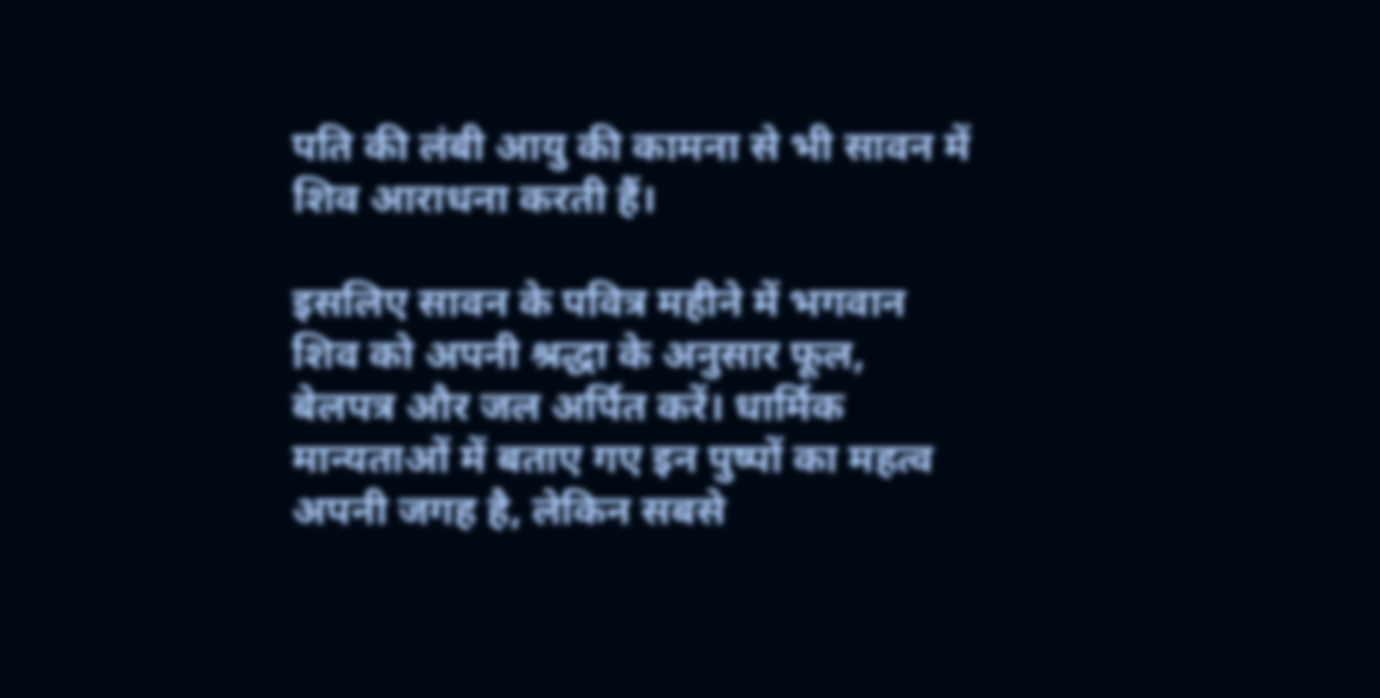पति की लंबी आयु की कामना से भी सावन में शिव आराधना करती हैं।

इसलिए सावन के पवित्र महीने में भगवान शिव को अपनी श्रद्धा के अनुसार फूल, बेलपत्र और जल अर्पित करें। धार्मिक मान्यताओं में बताए गए इन पुष्पों का महत्व अपनी जगह है, लेकिन सबसे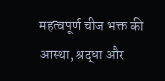महत्वपूर्ण चीज भक्त की आस्था, श्रद्धा और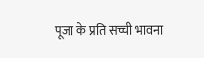पूजा के प्रति सच्ची भावना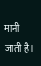मानी जाती है।